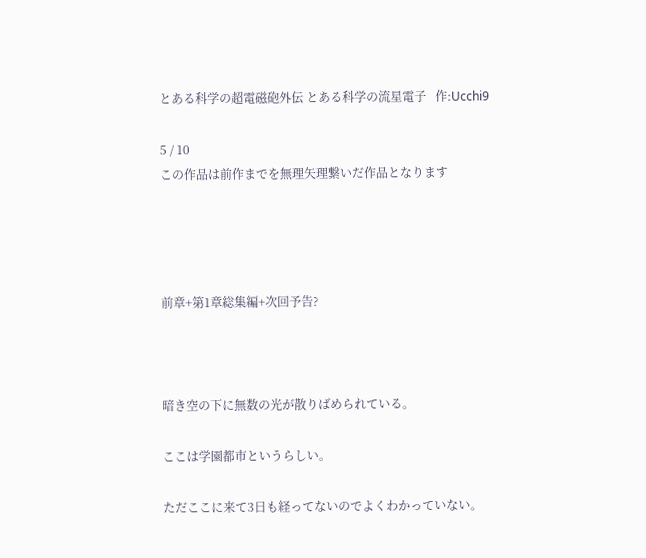とある科学の超電磁砲外伝 とある科学の流星電子   作:Ucchi9

5 / 10
この作品は前作までを無理矢理繋いだ作品となります




前章+第1章総集編+次回予告?



暗き空の下に無数の光が散りばめられている。

ここは学園都市というらしい。

ただここに来て3日も経ってないのでよくわかっていない。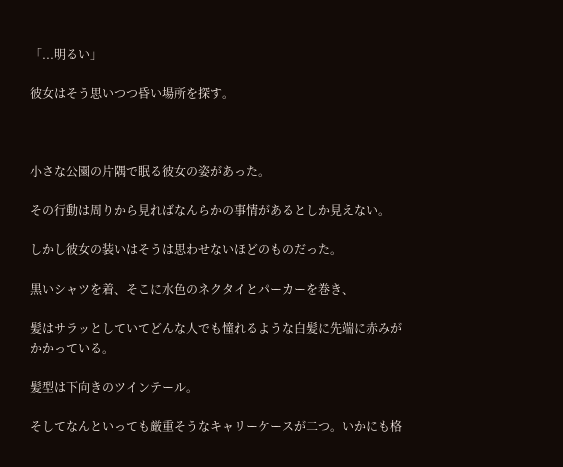「...明るい」

彼女はそう思いつつ昏い場所を探す。



小さな公園の片隅で眠る彼女の姿があった。

その行動は周りから見ればなんらかの事情があるとしか見えない。

しかし彼女の装いはそうは思わせないほどのものだった。

黒いシャツを着、そこに水色のネクタイとパーカーを巻き、

髪はサラッとしていてどんな人でも憧れるような白髪に先端に赤みがかかっている。

髪型は下向きのツインテール。

そしてなんといっても厳重そうなキャリーケースが二つ。いかにも格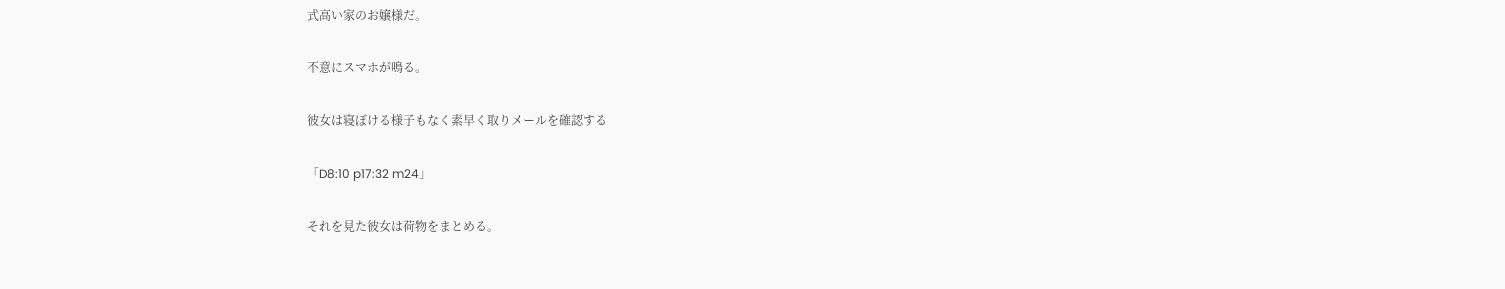式高い家のお嬢様だ。

不意にスマホが鳴る。

彼女は寝ぼける様子もなく素早く取りメールを確認する

「D8:10 p17:32 m24」

それを見た彼女は荷物をまとめる。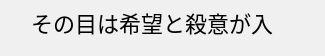その目は希望と殺意が入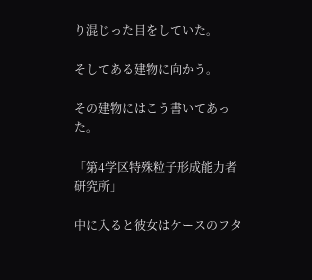り混じった目をしていた。

そしてある建物に向かう。

その建物にはこう書いてあった。

「第4学区特殊粒子形成能力者研究所」

中に入ると彼女はケースのフタ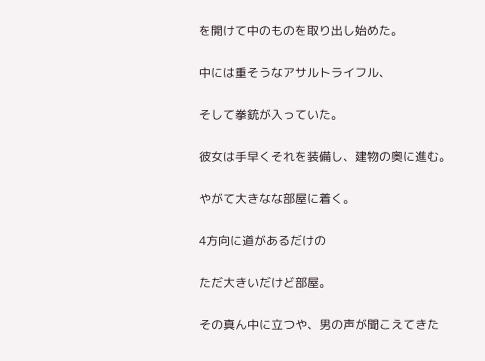を開けて中のものを取り出し始めた。

中には重そうなアサルトライフル、

そして拳銃が入っていた。

彼女は手早くそれを装備し、建物の奥に進む。

やがて大きなな部屋に着く。

4方向に道があるだけの

ただ大きいだけど部屋。

その真ん中に立つや、男の声が聞こえてきた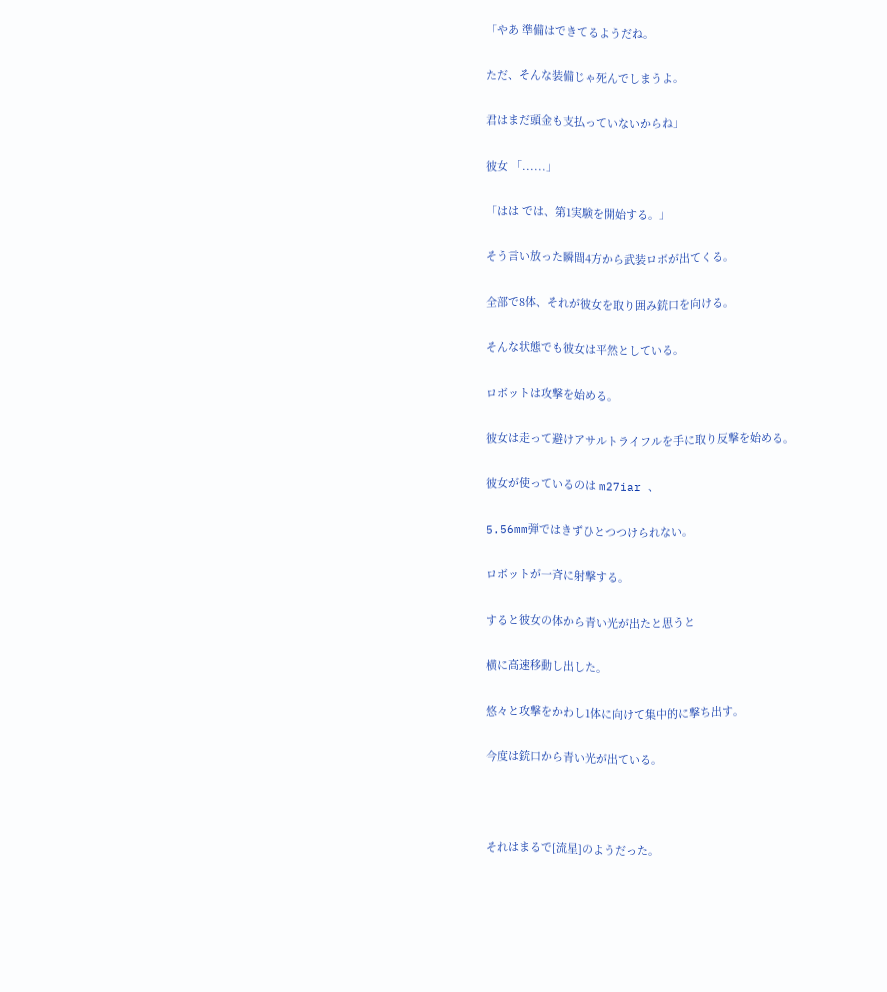「やあ 準備はできてるようだね。

ただ、そんな装備じゃ死んでしまうよ。

君はまだ頭金も支払っていないからね」

彼女 「......」

「はは では、第1実験を開始する。」

そう言い放った瞬間4方から武装ロボが出てくる。

全部で8体、それが彼女を取り囲み銃口を向ける。

そんな状態でも彼女は平然としている。

ロボットは攻撃を始める。

彼女は走って避けアサルトライフルを手に取り反撃を始める。

彼女が使っているのは m27iar 、

5.56mm弾ではきずひとつつけられない。

ロボットが一斉に射撃する。

すると彼女の体から青い光が出たと思うと

横に高速移動し出した。

悠々と攻撃をかわし1体に向けて集中的に撃ち出す。

今度は銃口から青い光が出ている。



それはまるで[流星]のようだった。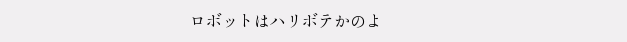ロボットはハリボテかのよ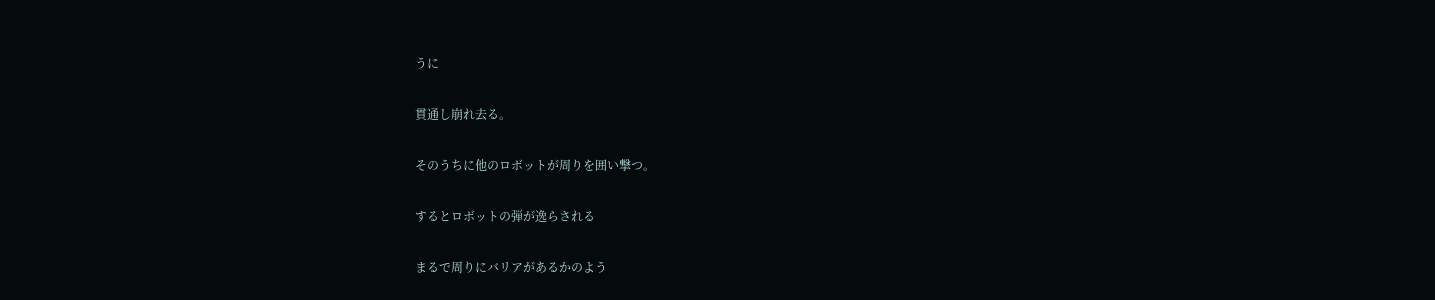うに

貫通し崩れ去る。

そのうちに他のロボットが周りを囲い撃つ。

するとロボットの弾が逸らされる

まるで周りにバリアがあるかのよう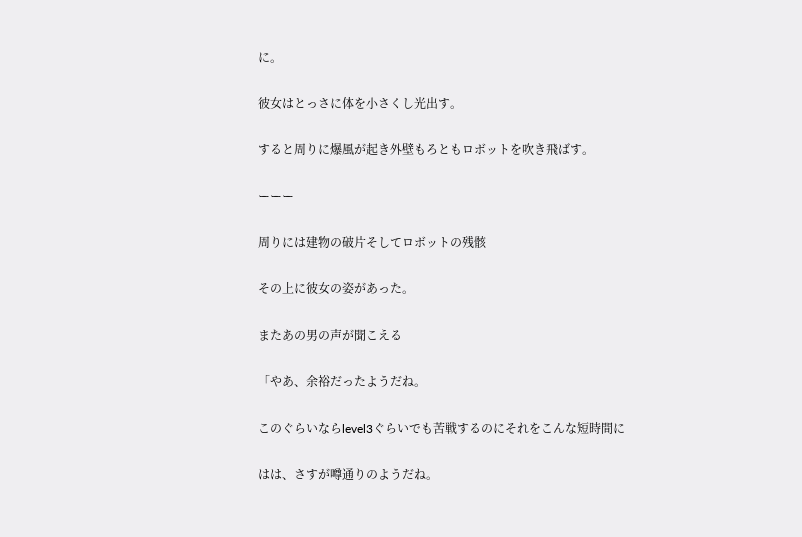に。

彼女はとっさに体を小さくし光出す。

すると周りに爆風が起き外壁もろともロボットを吹き飛ばす。

ーーー

周りには建物の破片そしてロボットの残骸

その上に彼女の姿があった。

またあの男の声が聞こえる

「やあ、余裕だったようだね。

このぐらいならlevel3ぐらいでも苦戦するのにそれをこんな短時間に

はは、さすが噂通りのようだね。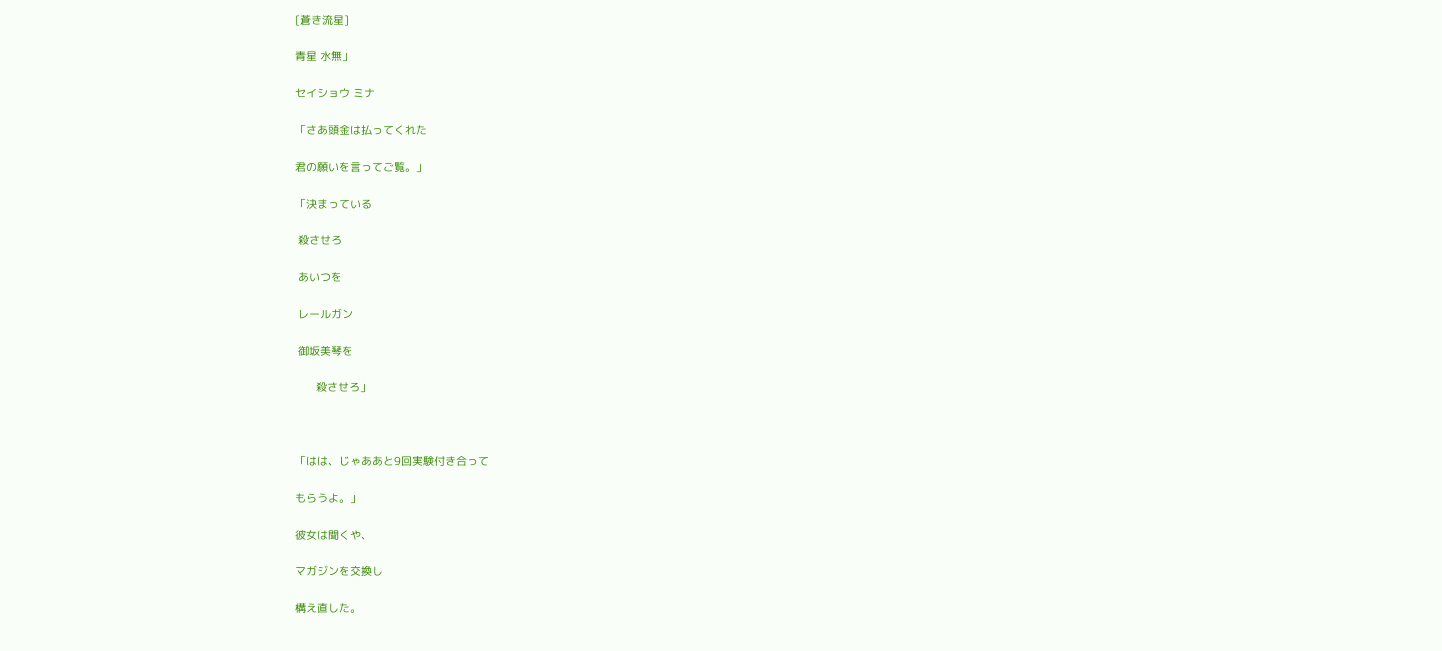[蒼き流星]

青星 水無」

セイショウ ミナ

「さあ頭金は払ってくれた

君の願いを言ってご覧。」

「決まっている

 殺させろ

 あいつを

 レールガン

 御坂美琴を

       殺させろ」



「はは、じゃああと9回実験付き合って

もらうよ。」

彼女は聞くや、

マガジンを交換し

構え直した。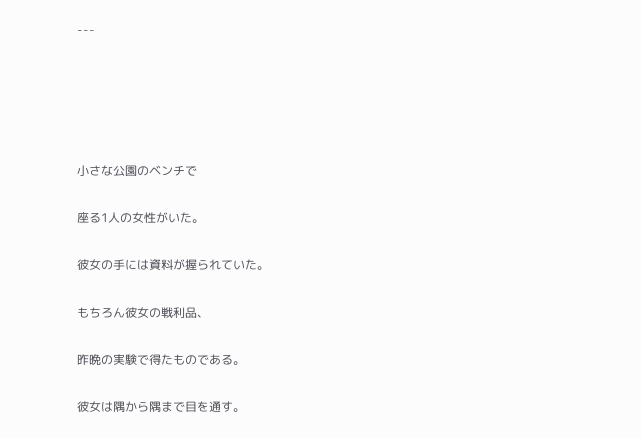---





小さな公園のベンチで

座る1人の女性がいた。

彼女の手には資料が握られていた。

もちろん彼女の戦利品、

昨晩の実験で得たものである。

彼女は隅から隅まで目を通す。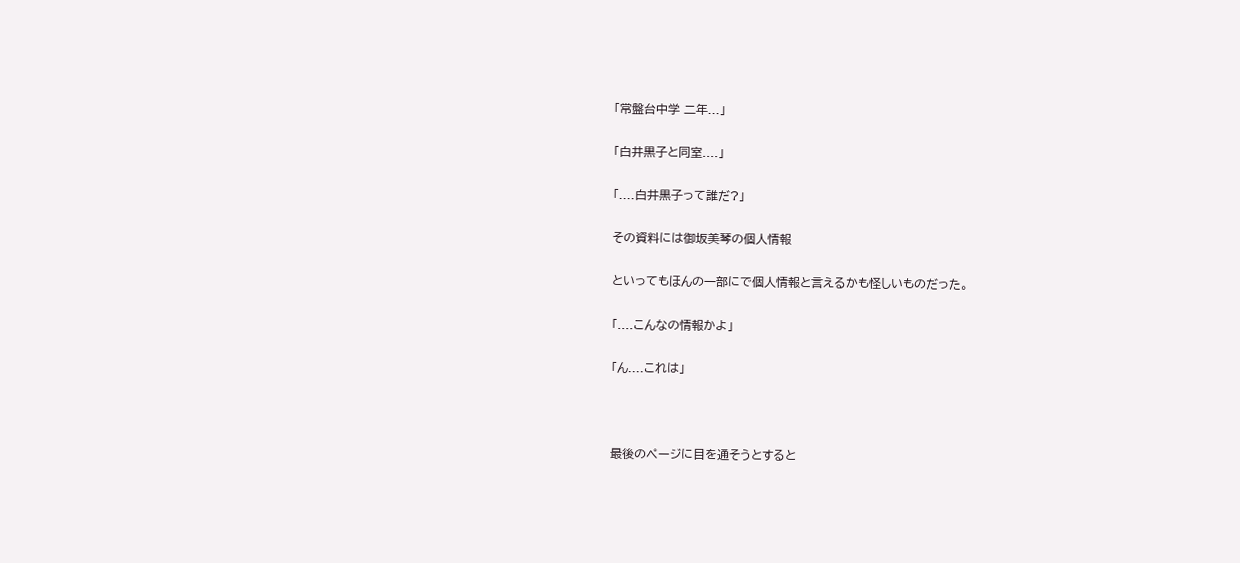「常盤台中学 二年...」

「白井黒子と同室....」

「....白井黒子って誰だ?」

その資料には御坂美琴の個人情報

といってもほんの一部にで個人情報と言えるかも怪しいものだった。

「....こんなの情報かよ」

「ん....これは」



最後のページに目を通そうとすると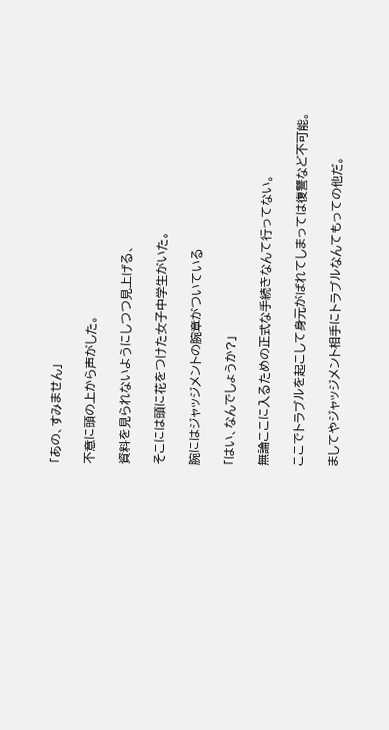「あの、すみません」

不意に頭の上から声がした。

資料を見られないようにしつつ見上げる、

そこには頭に花をつけた女子中学生がいた。

腕にはジャッジメントの腕章がついている

「はい、なんでしょうか?」

無論ここに入るための正式な手続きなんて行ってない。

ここでトラブルを起こして身元がばれてしまっては復讐など不可能。

ましてやジャッジメント相手にトラブルなんてもっての他だ。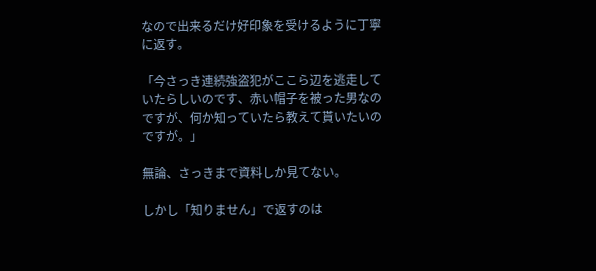なので出来るだけ好印象を受けるように丁寧に返す。

「今さっき連続強盗犯がここら辺を逃走していたらしいのです、赤い帽子を被った男なのですが、何か知っていたら教えて貰いたいのですが。」

無論、さっきまで資料しか見てない。

しかし「知りません」で返すのは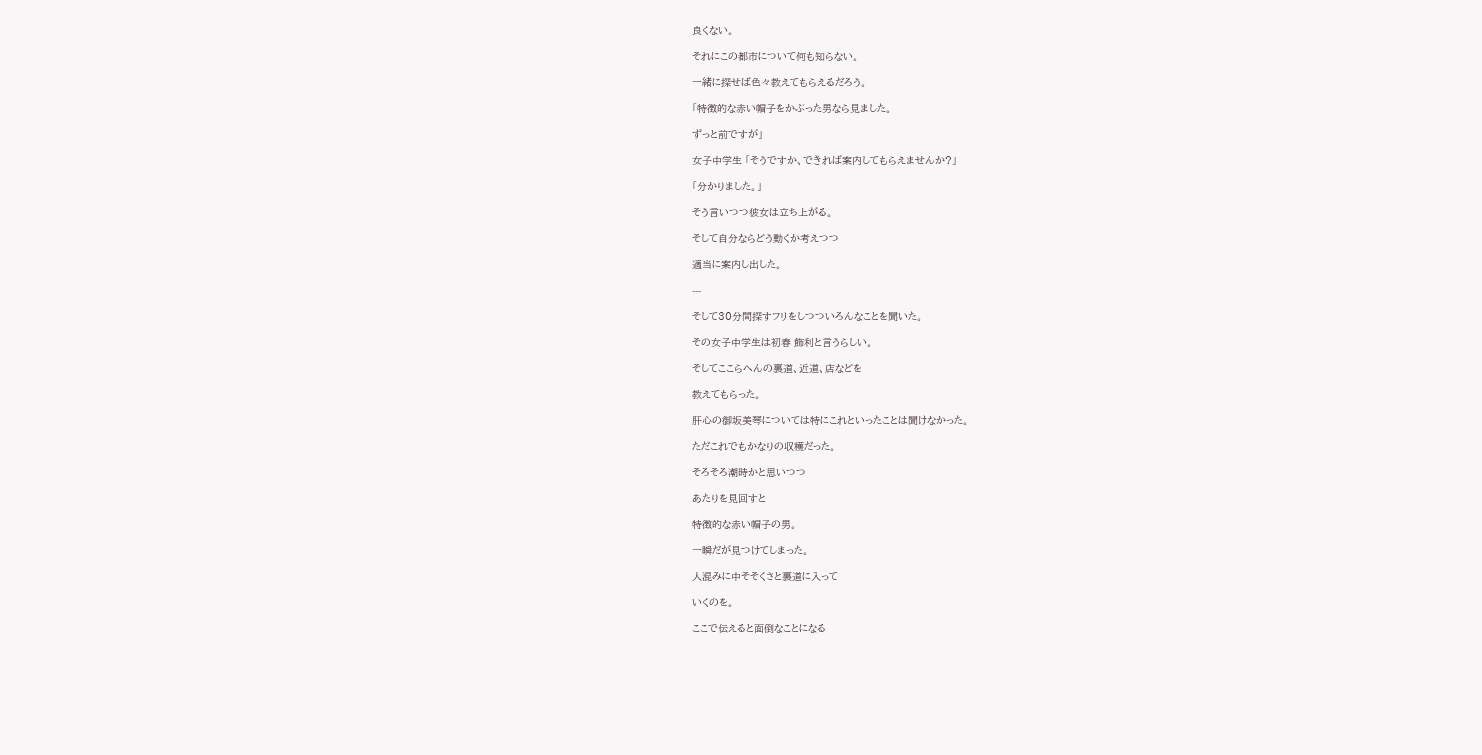良くない。

それにこの都市について何も知らない。

一緒に探せば色々教えてもらえるだろう。

「特徴的な赤い帽子をかぶった男なら見ました。

ずっと前ですが」

女子中学生 「そうですか、できれば案内してもらえませんか?」

「分かりました。」

そう言いつつ彼女は立ち上がる。

そして自分ならどう動くか考えつつ

適当に案内し出した。

---

そして30分間探すフリをしつついろんなことを聞いた。

その女子中学生は初春 飾利と言うらしい。

そしてここらへんの裏道、近道、店などを

教えてもらった。

肝心の御坂美琴については特にこれといったことは聞けなかった。

ただこれでもかなりの収穫だった。

そろそろ潮時かと思いつつ

あたりを見回すと

特徴的な赤い帽子の男。

一瞬だが見つけてしまった。

人混みに中そそくさと裏道に入って

いくのを。

ここで伝えると面倒なことになる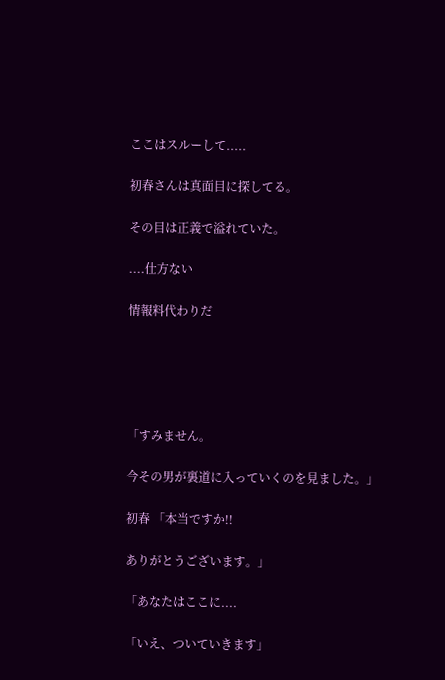ここはスルーして.....

初春さんは真面目に探してる。

その目は正義で溢れていた。

....仕方ない

情報料代わりだ





「すみません。

今その男が裏道に入っていくのを見ました。」

初春 「本当ですか!!

ありがとうございます。」

「あなたはここに....

「いえ、ついていきます」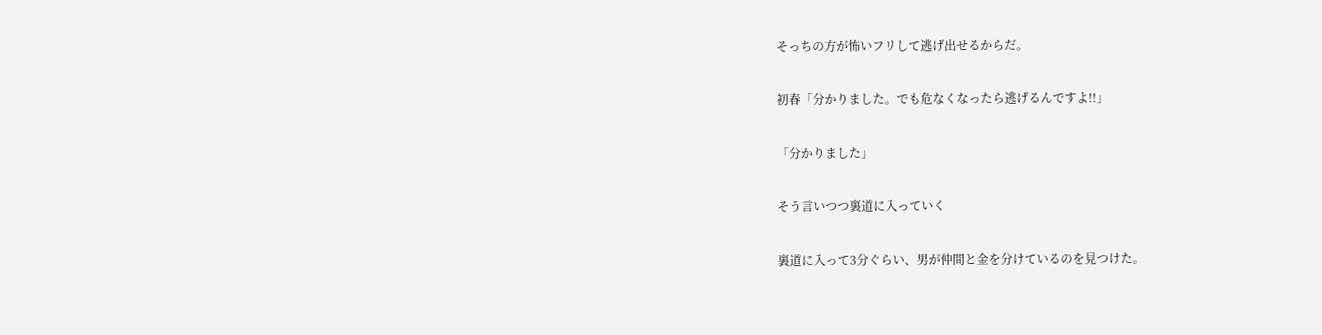そっちの方が怖いフリして逃げ出せるからだ。

初春「分かりました。でも危なくなったら逃げるんですよ!!」

「分かりました」

そう言いつつ裏道に入っていく

裏道に入って3分ぐらい、男が仲間と金を分けているのを見つけた。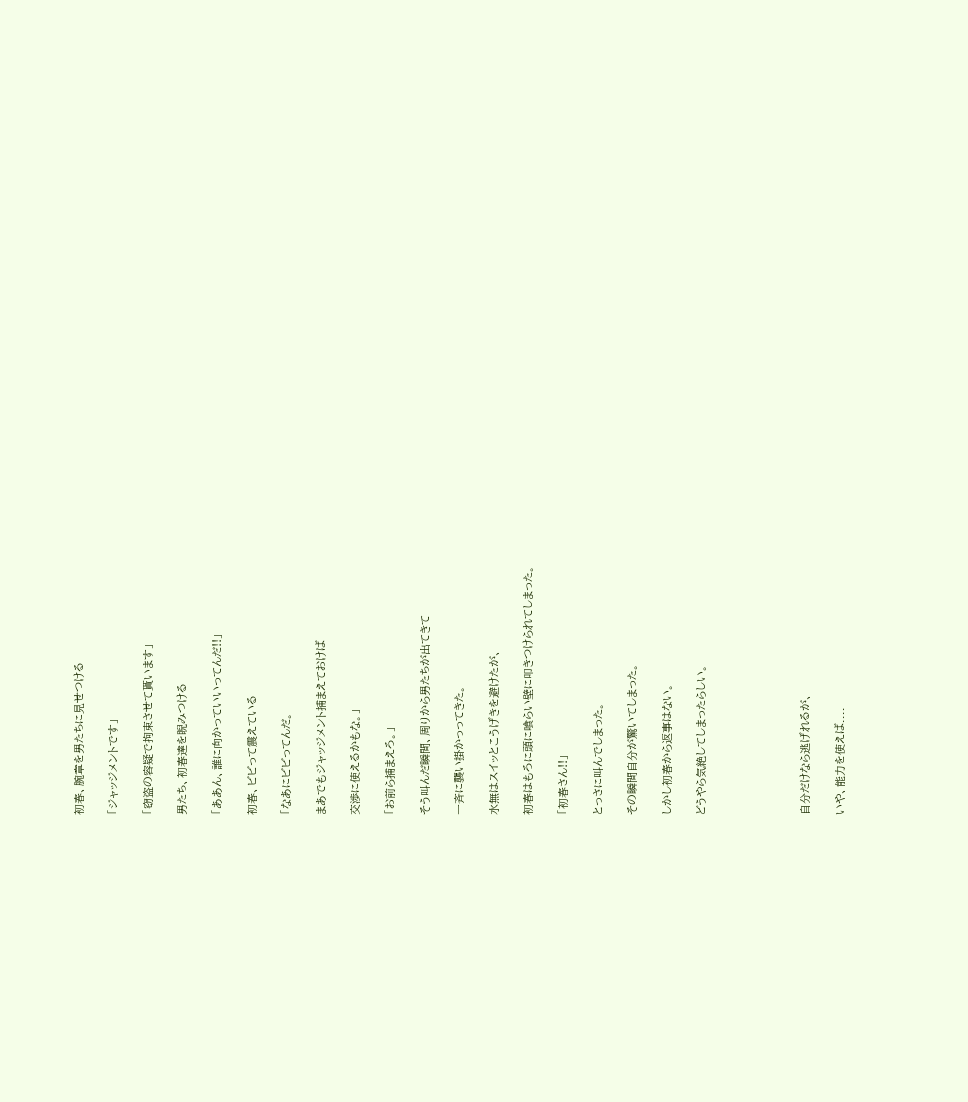初春、腕章を男たちに見せつける

「ジャッジメントです」

「窃盗の容疑で拘束させて貰います」

男たち、初春達を睨みつける

「ああん、誰に向かっていいってんだ!!」

初春、ビビって震えている

「なあにビビってんだ。

まあでもジャッジメント捕まえておけば

交渉に使えるかもな。」

「お前ら捕まえろ。」

そう叫んだ瞬間、周りから男たちが出てきて

一斉に襲い掛かっってきた。

水無はスイッとこうげきを避けたが、

初春はもろに頭に喰らい壁に叩きつけられてしまった。

「初春さん!!」

とっさに叫んでしまった。

その瞬間自分が驚いてしまった。

しかし初春から返事はない。

どうやら気絶してしまったらしい。





自分だけなら逃げれるが、

いや、能力を使えば....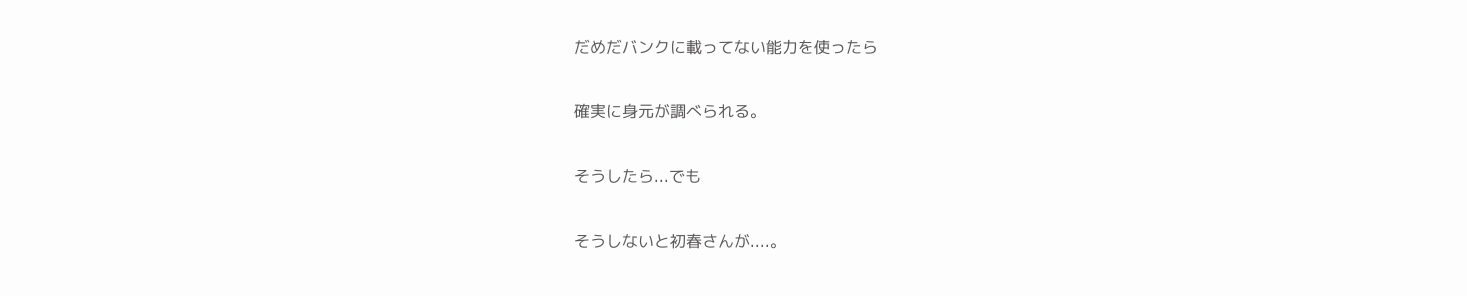だめだバンクに載ってない能力を使ったら

確実に身元が調べられる。

そうしたら...でも

そうしないと初春さんが....。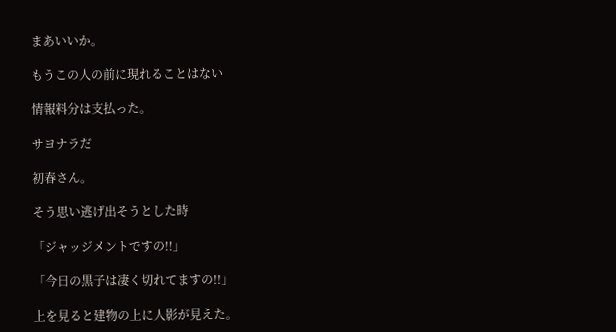まあいいか。

もうこの人の前に現れることはない

情報料分は支払った。

サヨナラだ

初春さん。

そう思い逃げ出そうとした時

「ジャッジメントですの!!」

「今日の黒子は凄く切れてますの!!」

上を見ると建物の上に人影が見えた。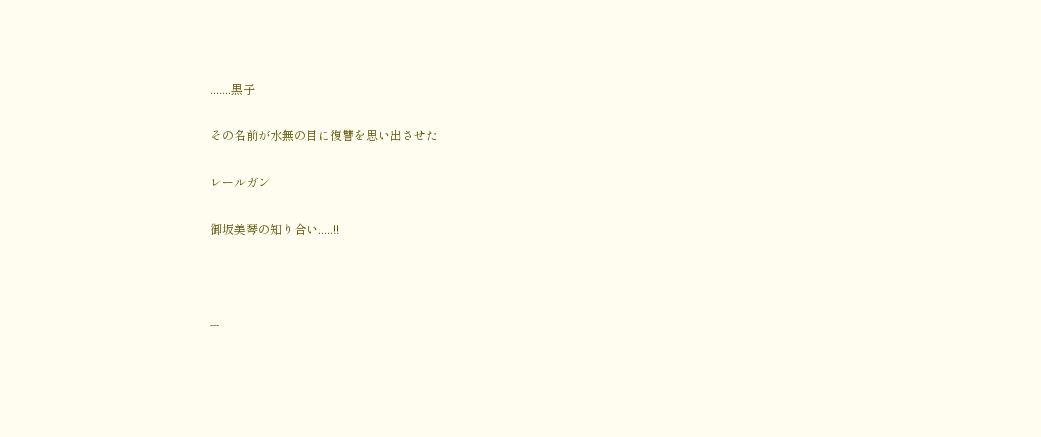.......黒子

その名前が水無の目に復讐を思い出させた

レールガン

御坂美琴の知り合い.....!!



---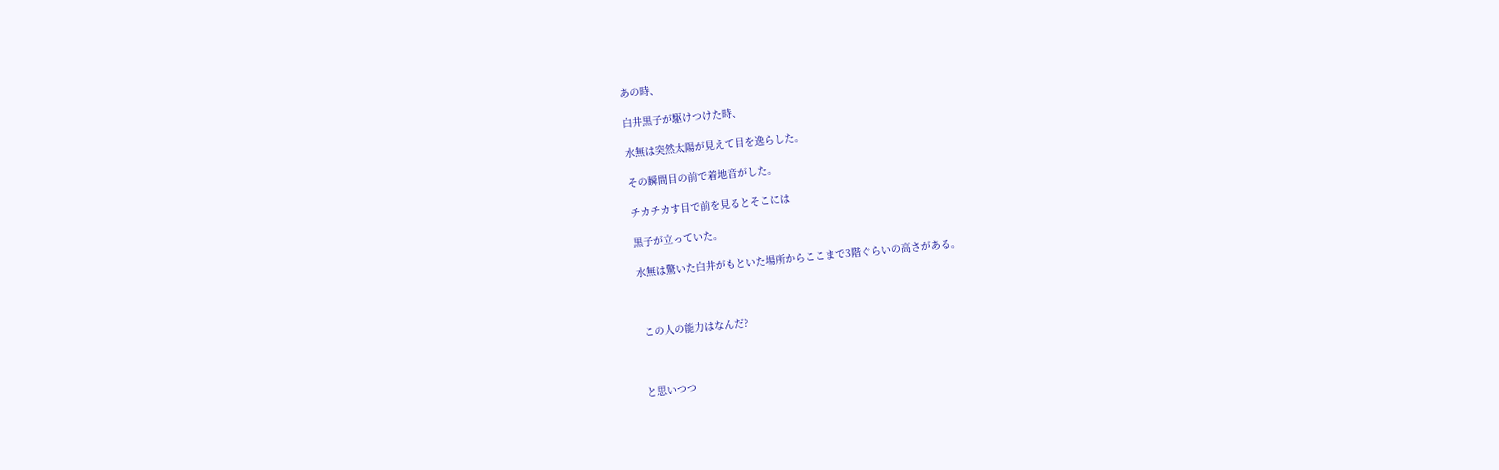あの時、

白井黒子が駆けつけた時、

水無は突然太陽が見えて目を逸らした。

その瞬間目の前で着地音がした。

チカチカす目で前を見るとそこには

黒子が立っていた。

水無は驚いた白井がもといた場所からここまで3階ぐらいの高さがある。



 この人の能力はなんだ?



と思いつつ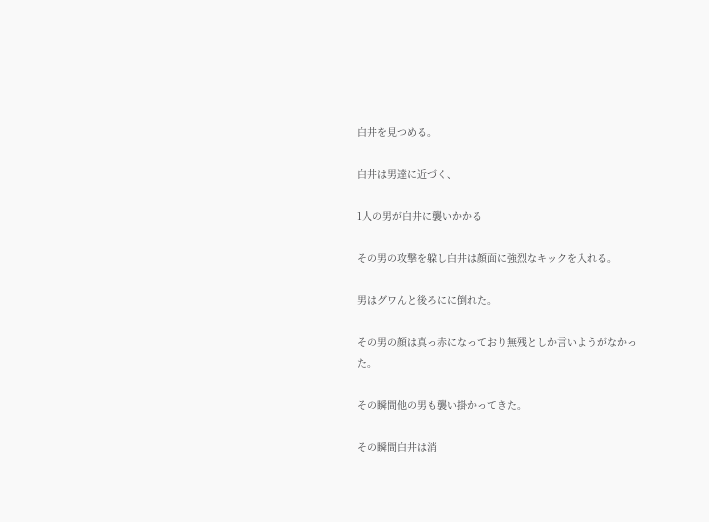白井を見つめる。

白井は男達に近づく、

1人の男が白井に襲いかかる

その男の攻撃を躱し白井は顔面に強烈なキックを入れる。

男はグワんと後ろにに倒れた。

その男の顔は真っ赤になっており無残としか言いようがなかった。

その瞬間他の男も襲い掛かってきた。

その瞬間白井は消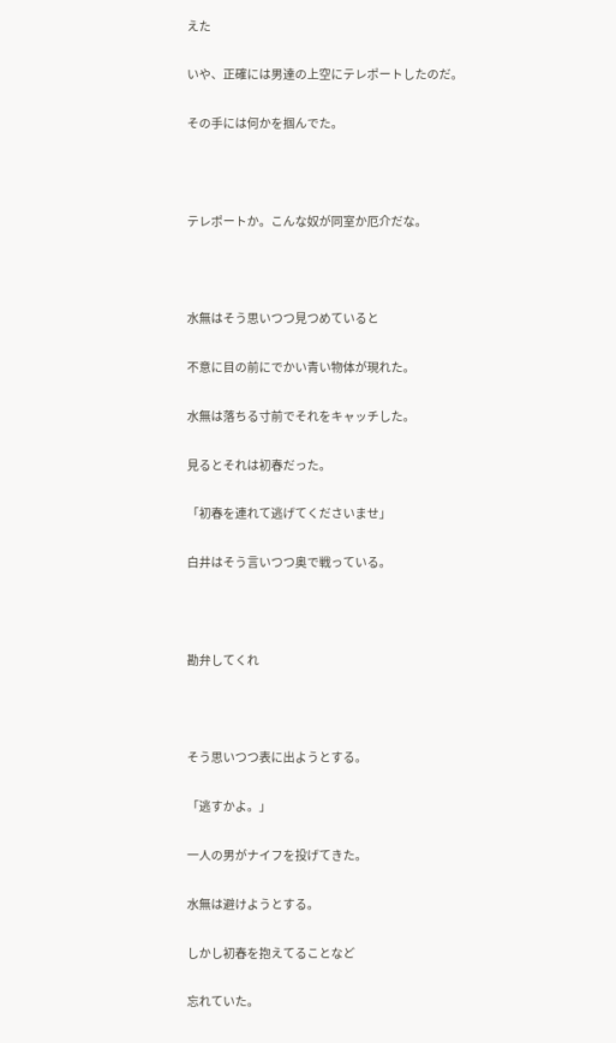えた

いや、正確には男達の上空にテレポートしたのだ。

その手には何かを掴んでた。



テレポートか。こんな奴が同室か厄介だな。



水無はそう思いつつ見つめていると

不意に目の前にでかい青い物体が現れた。

水無は落ちる寸前でそれをキャッチした。

見るとそれは初春だった。

「初春を連れて逃げてくださいませ」

白井はそう言いつつ奥で戦っている。



勘弁してくれ



そう思いつつ表に出ようとする。

「逃すかよ。」

一人の男がナイフを投げてきた。

水無は避けようとする。

しかし初春を抱えてることなど

忘れていた。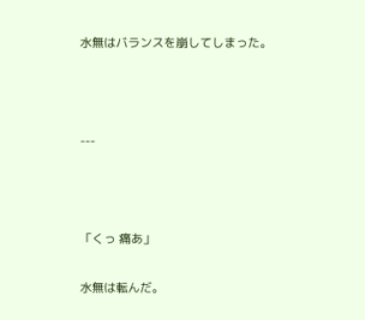水無はバランスを崩してしまった。



---



「くっ 痛あ」

水無は転んだ。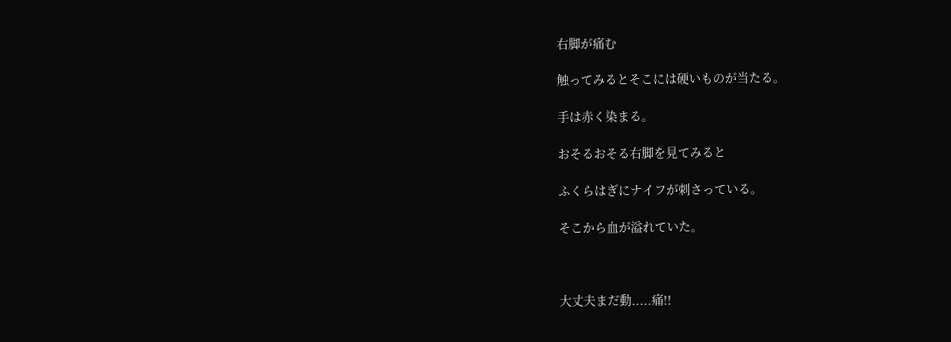右脚が痛む

触ってみるとそこには硬いものが当たる。

手は赤く染まる。

おそるおそる右脚を見てみると

ふくらはぎにナイフが刺さっている。

そこから血が溢れていた。



大丈夫まだ動.....痛!!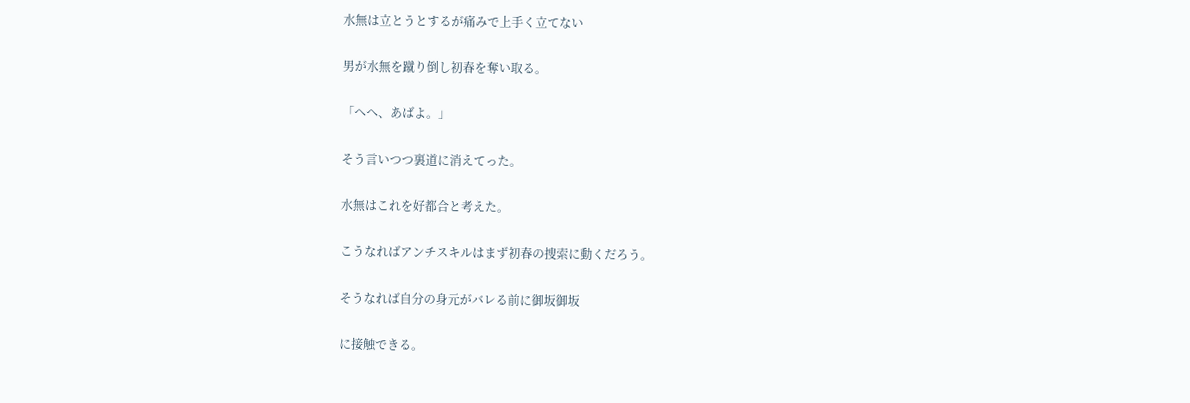水無は立とうとするが痛みで上手く立てない

男が水無を蹴り倒し初春を奪い取る。

「へへ、あばよ。」

そう言いつつ裏道に消えてった。

水無はこれを好都合と考えた。

こうなればアンチスキルはまず初春の捜索に動くだろう。

そうなれば自分の身元がバレる前に御坂御坂

に接触できる。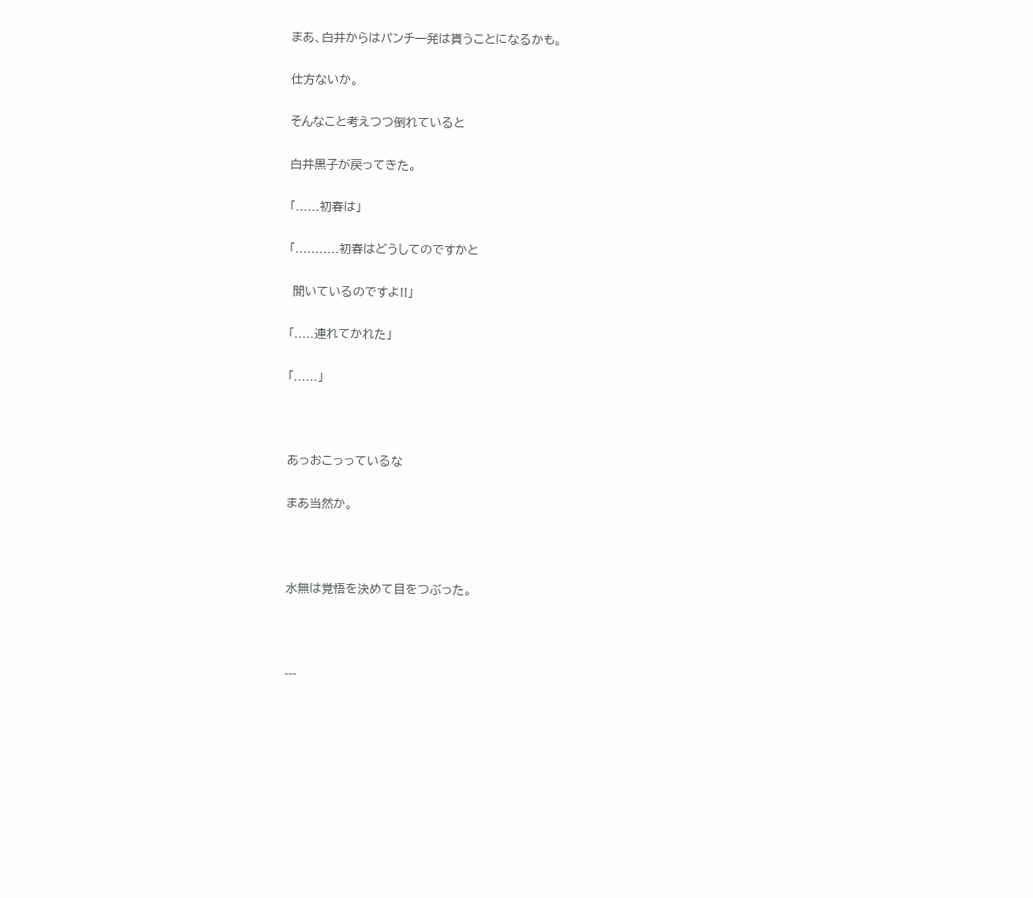まあ、白井からはパンチ一発は貰うことになるかも。

仕方ないか。

そんなこと考えつつ倒れていると

白井黒子が戻ってきた。

「......初春は」

「...........初春はどうしてのですかと

 聞いているのですよ!!」

「.....連れてかれた」

「......」



あっおこっっているな

まあ当然か。



水無は覚悟を決めて目をつぶった。



---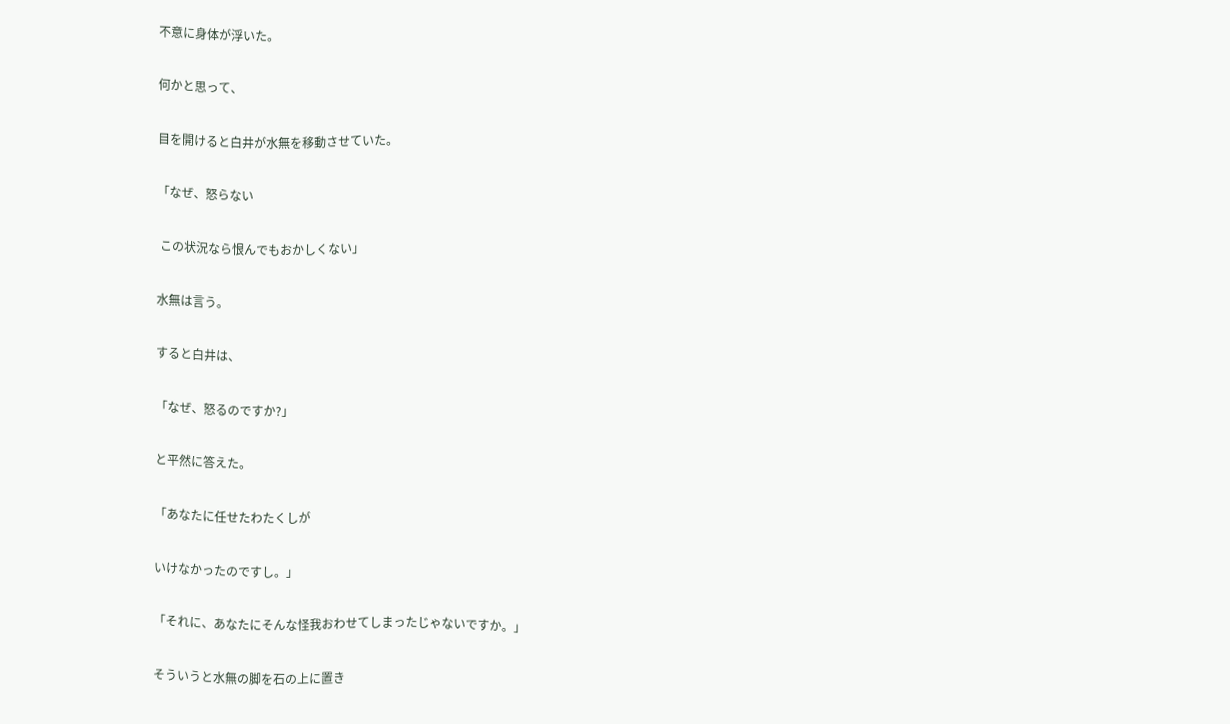不意に身体が浮いた。

何かと思って、

目を開けると白井が水無を移動させていた。

「なぜ、怒らない

 この状況なら恨んでもおかしくない」

水無は言う。

すると白井は、

「なぜ、怒るのですか?」

と平然に答えた。

「あなたに任せたわたくしが

いけなかったのですし。」

「それに、あなたにそんな怪我おわせてしまったじゃないですか。」

そういうと水無の脚を石の上に置き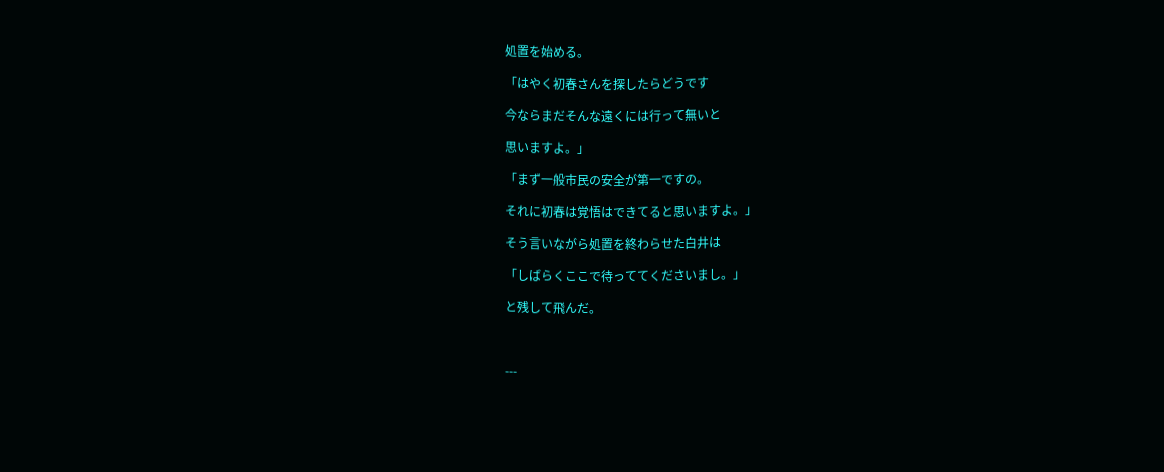処置を始める。

「はやく初春さんを探したらどうです

今ならまだそんな遠くには行って無いと

思いますよ。」

「まず一般市民の安全が第一ですの。

それに初春は覚悟はできてると思いますよ。」

そう言いながら処置を終わらせた白井は

「しばらくここで待っててくださいまし。」

と残して飛んだ。



---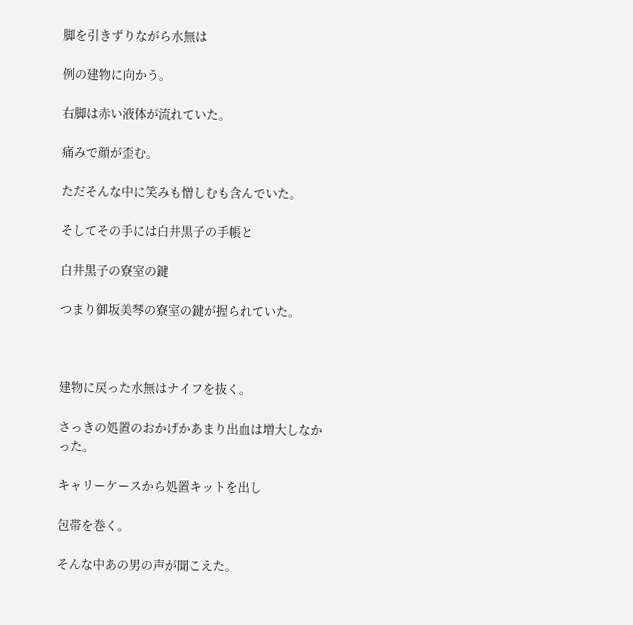脚を引きずりながら水無は

例の建物に向かう。

右脚は赤い液体が流れていた。

痛みで顔が歪む。

ただそんな中に笑みも憎しむも含んでいた。

そしてその手には白井黒子の手帳と

白井黒子の寮室の鍵

つまり御坂美琴の寮室の鍵が握られていた。



建物に戻った水無はナイフを抜く。

さっきの処置のおかげかあまり出血は増大しなかった。

キャリーケースから処置キットを出し

包帯を巻く。

そんな中あの男の声が聞こえた。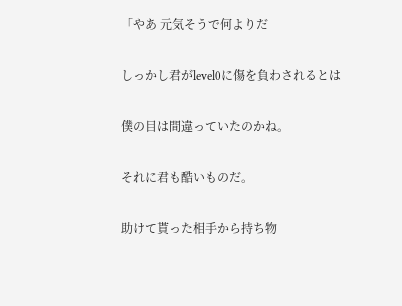「やあ 元気そうで何よりだ

しっかし君がlevel0に傷を負わされるとは

僕の目は間違っていたのかね。

それに君も酷いものだ。

助けて貰った相手から持ち物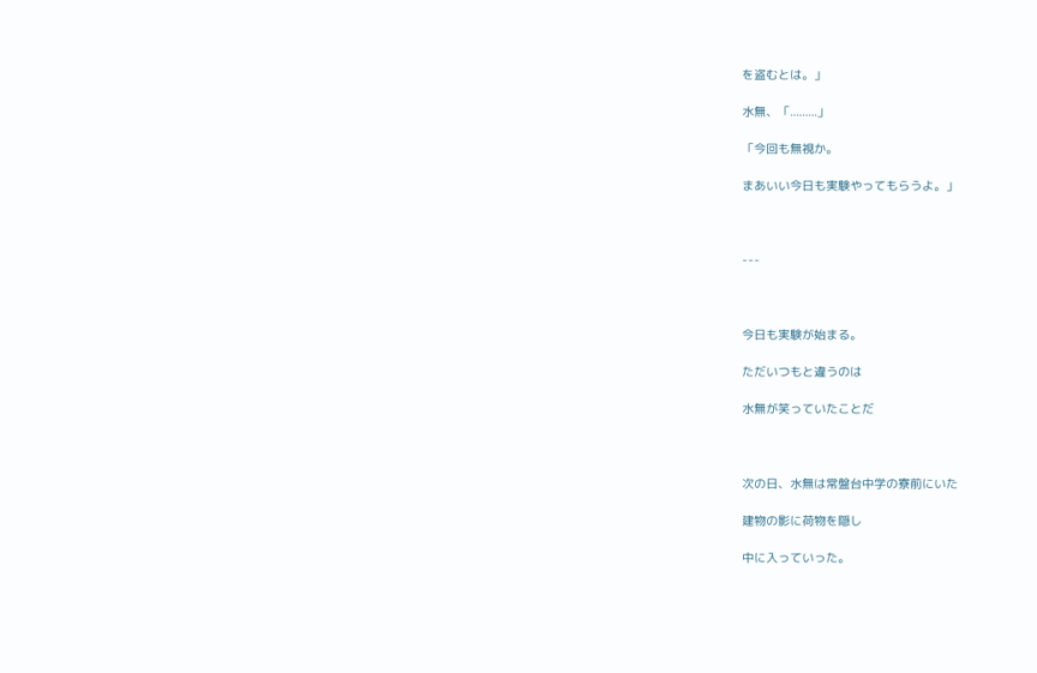を盗むとは。」

水無、「.........」

「今回も無視か。

まあいい今日も実験やってもらうよ。」



---



今日も実験が始まる。

ただいつもと違うのは

水無が笑っていたことだ



次の日、水無は常盤台中学の寮前にいた

建物の影に荷物を隠し

中に入っていった。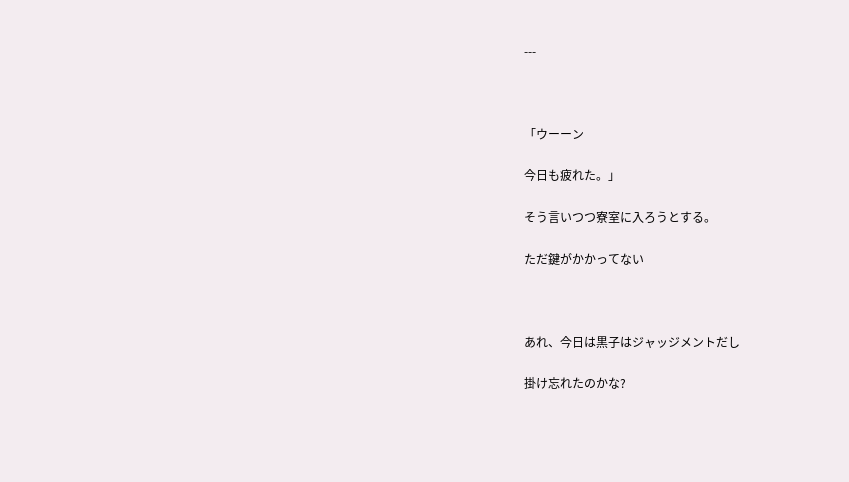---



「ウーーン

今日も疲れた。」

そう言いつつ寮室に入ろうとする。

ただ鍵がかかってない



あれ、今日は黒子はジャッジメントだし

掛け忘れたのかな?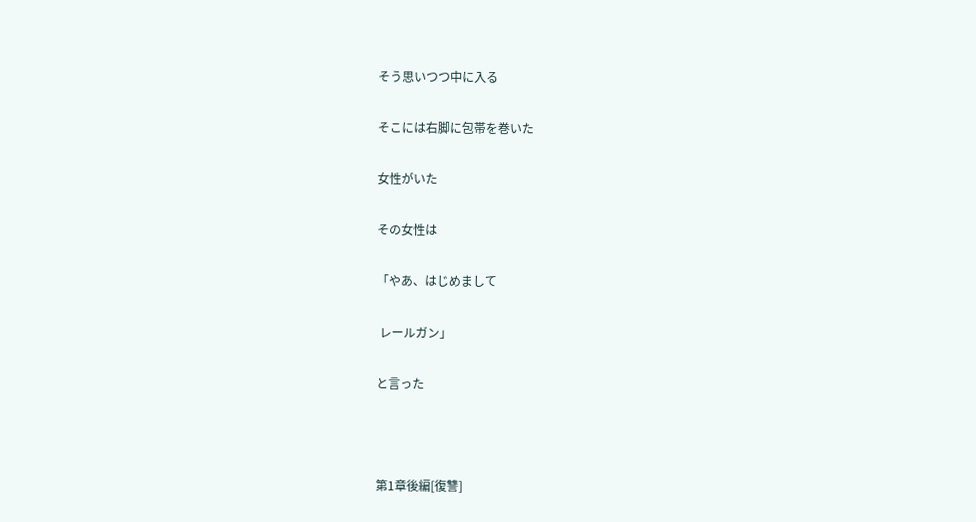そう思いつつ中に入る

そこには右脚に包帯を巻いた

女性がいた

その女性は

「やあ、はじめまして

 レールガン」

と言った



第1章後編[復讐]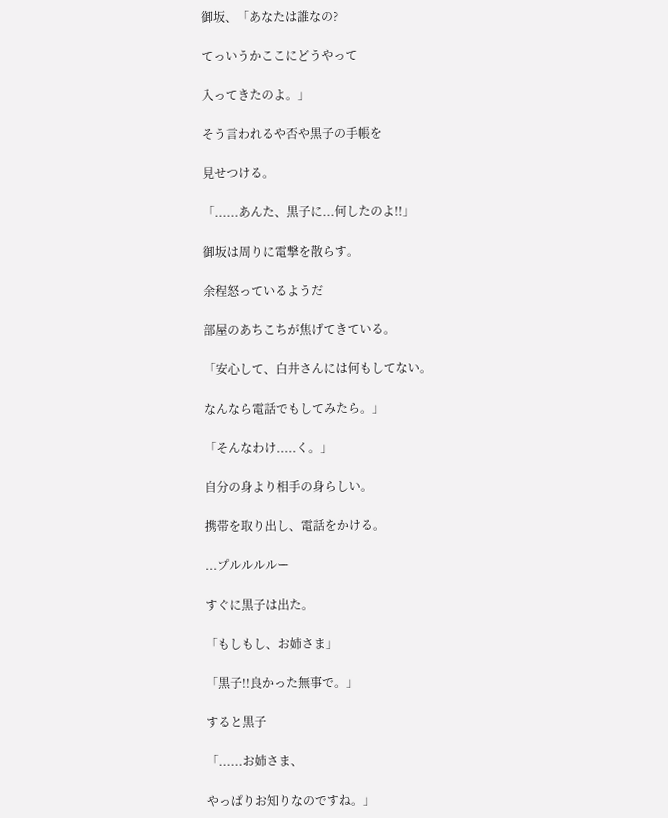御坂、「あなたは誰なの?

てっいうかここにどうやって

入ってきたのよ。」

そう言われるや否や黒子の手帳を

見せつける。

「......あんた、黒子に...何したのよ!!」

御坂は周りに電撃を散らす。

余程怒っているようだ

部屋のあちこちが焦げてきている。

「安心して、白井さんには何もしてない。

なんなら電話でもしてみたら。」

「そんなわけ.....く。」

自分の身より相手の身らしい。

携帯を取り出し、電話をかける。

...プルルルルー

すぐに黒子は出た。

「もしもし、お姉さま」

「黒子!!良かった無事で。」

すると黒子

「......お姉さま、

やっぱりお知りなのですね。」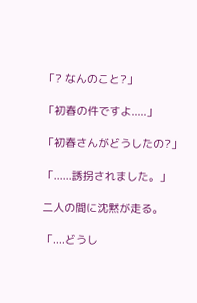「? なんのこと?」

「初春の件ですよ.....」

「初春さんがどうしたの?」

「......誘拐されました。」

二人の間に沈黙が走る。

「....どうし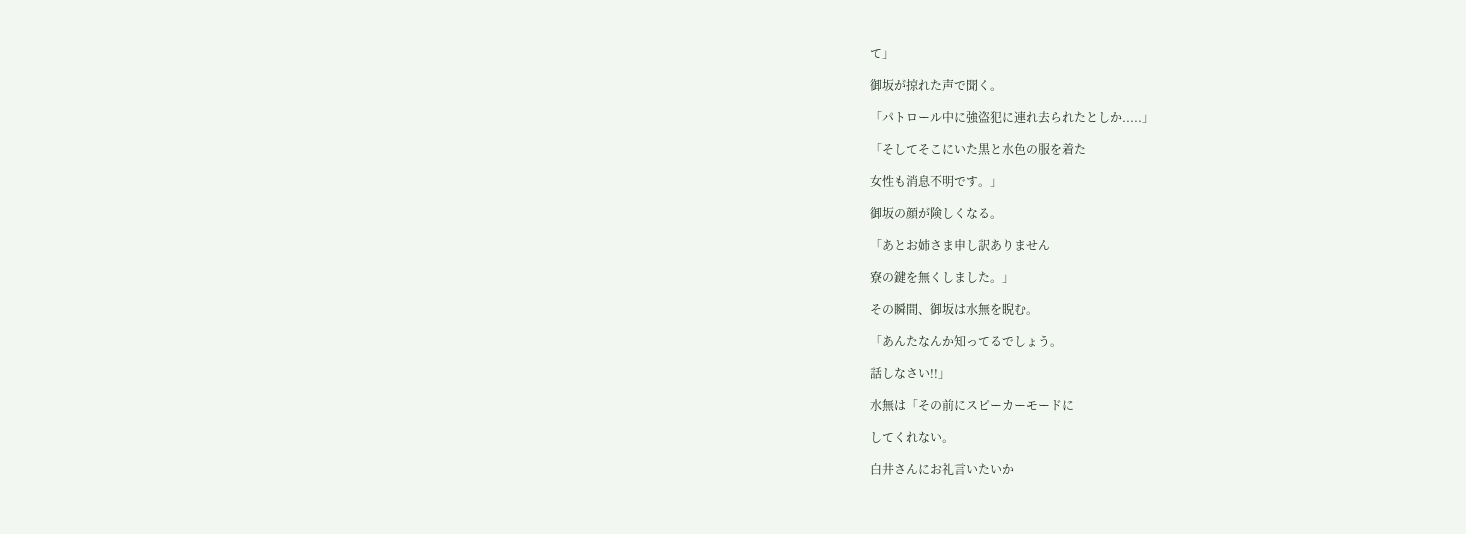て」

御坂が掠れた声で聞く。

「パトロール中に強盗犯に連れ去られたとしか.....」

「そしてそこにいた黒と水色の服を着た

女性も消息不明です。」

御坂の顔が険しくなる。

「あとお姉さま申し訳ありません

寮の鍵を無くしました。」

その瞬間、御坂は水無を睨む。

「あんたなんか知ってるでしょう。

話しなさい!!」

水無は「その前にスピーカーモードに

してくれない。

白井さんにお礼言いたいか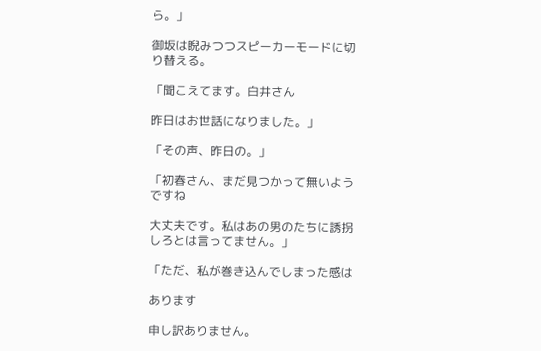ら。」

御坂は睨みつつスピーカーモードに切り替える。

「聞こえてます。白井さん

昨日はお世話になりました。」

「その声、昨日の。」

「初春さん、まだ見つかって無いようですね

大丈夫です。私はあの男のたちに誘拐しろとは言ってません。」

「ただ、私が巻き込んでしまった感は

あります

申し訳ありません。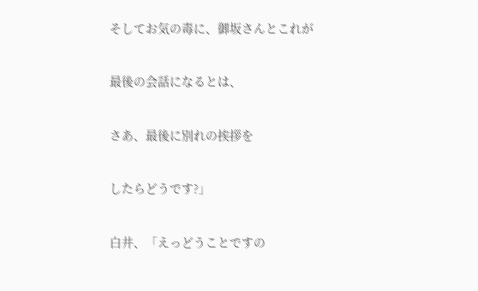そしてお気の毒に、御坂さんとこれが

最後の会話になるとは、

さあ、最後に別れの挨拶を

したらどうです?」

白井、「えっどうことですの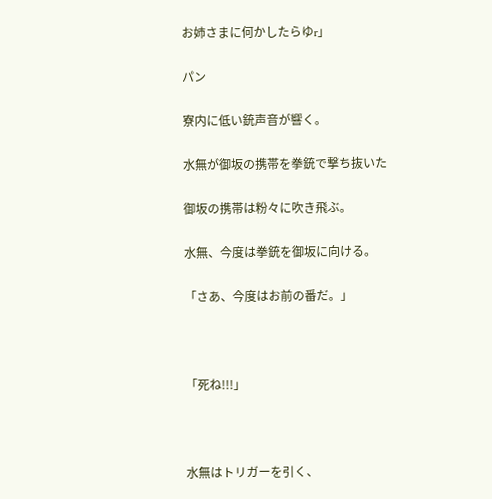お姉さまに何かしたらゆr」

パン

寮内に低い銃声音が響く。

水無が御坂の携帯を拳銃で撃ち抜いた

御坂の携帯は粉々に吹き飛ぶ。

水無、今度は拳銃を御坂に向ける。

「さあ、今度はお前の番だ。」



「死ね!!!」



水無はトリガーを引く、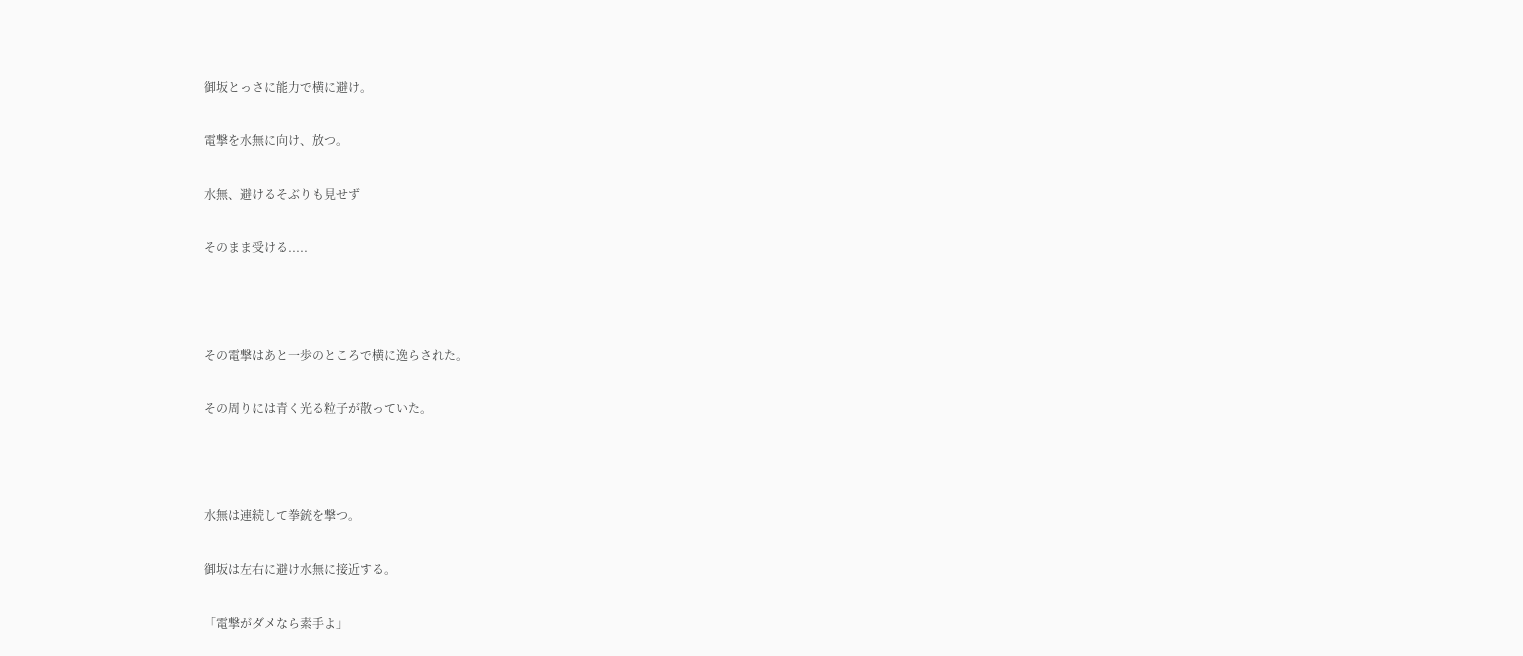御坂とっさに能力で横に避け。

電撃を水無に向け、放つ。

水無、避けるそぶりも見せず

そのまま受ける.....



その電撃はあと一歩のところで横に逸らされた。

その周りには青く光る粒子が散っていた。



水無は連続して拳銃を撃つ。

御坂は左右に避け水無に接近する。

「電撃がダメなら素手よ」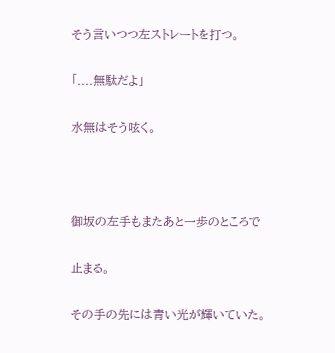そう言いつつ左ストレートを打つ。

「....無駄だよ」

水無はそう呟く。



御坂の左手もまたあと一歩のところで

止まる。

その手の先には青い光が輝いていた。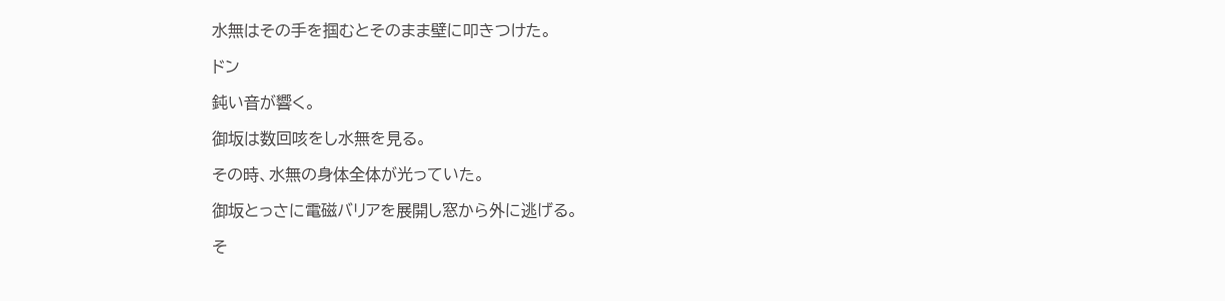水無はその手を掴むとそのまま壁に叩きつけた。

ドン

鈍い音が響く。

御坂は数回咳をし水無を見る。

その時、水無の身体全体が光っていた。

御坂とっさに電磁バリアを展開し窓から外に逃げる。

そ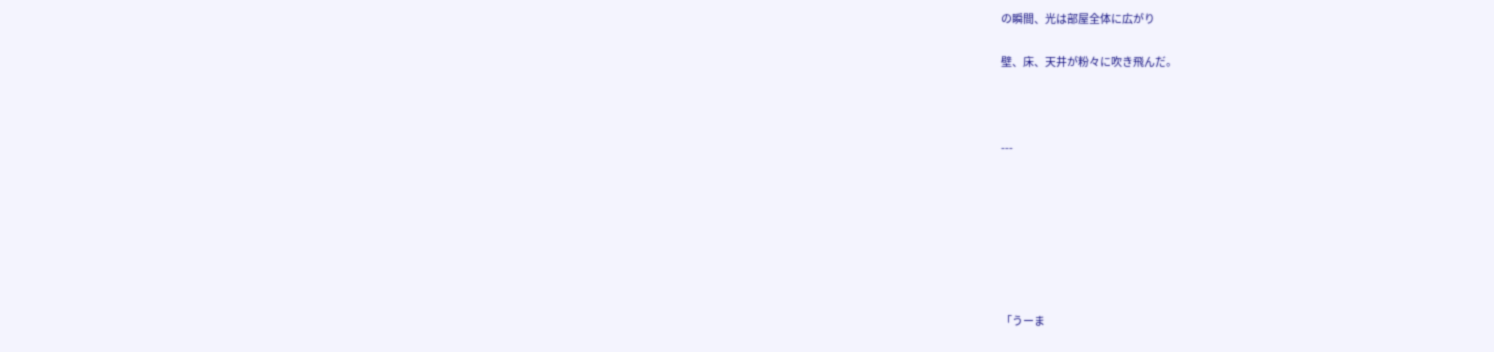の瞬間、光は部屋全体に広がり

壁、床、天井が粉々に吹き飛んだ。



---







「うーま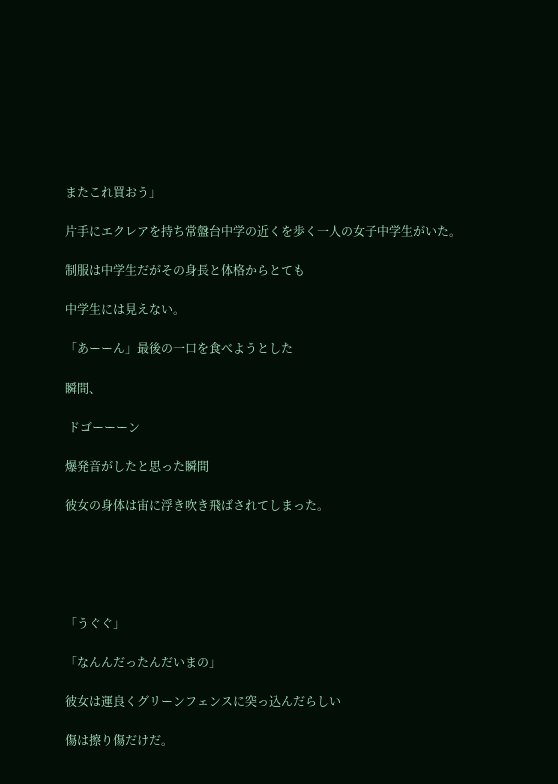またこれ買おう」

片手にエクレアを持ち常盤台中学の近くを歩く一人の女子中学生がいた。

制服は中学生だがその身長と体格からとても

中学生には見えない。

「あーーん」最後の一口を食べようとした

瞬間、

 ドゴーーーン

爆発音がしたと思った瞬間

彼女の身体は宙に浮き吹き飛ばされてしまった。





「うぐぐ」

「なんんだったんだいまの」

彼女は運良くグリーンフェンスに突っ込んだらしい

傷は擦り傷だけだ。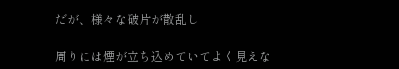だが、様々な破片が散乱し

周りには煙が立ち込めていてよく見えな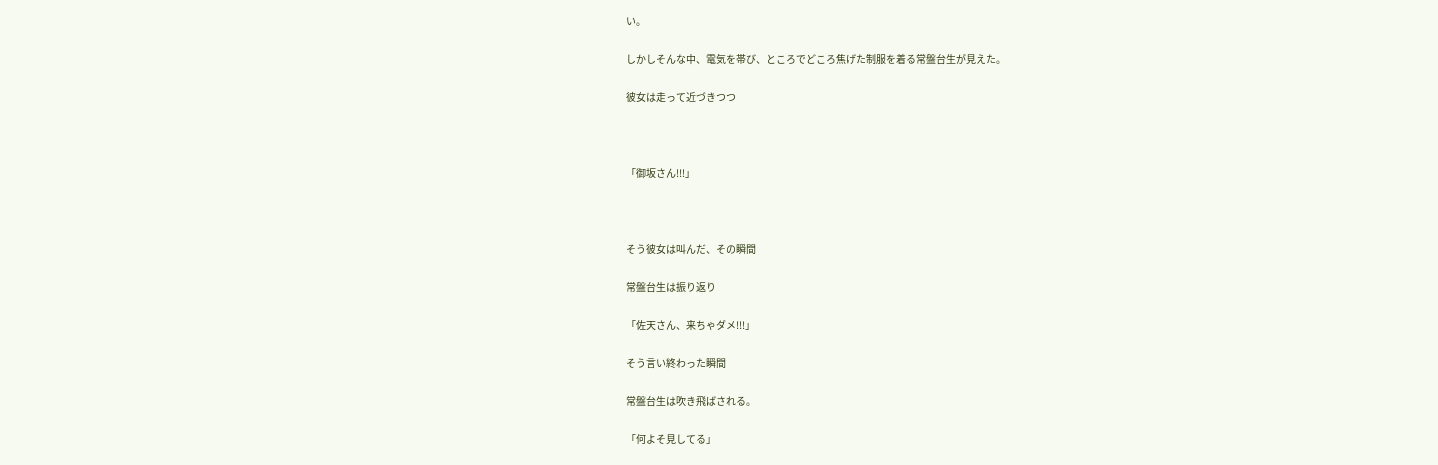い。

しかしそんな中、電気を帯び、ところでどころ焦げた制服を着る常盤台生が見えた。

彼女は走って近づきつつ



「御坂さん!!!」



そう彼女は叫んだ、その瞬間

常盤台生は振り返り

「佐天さん、来ちゃダメ!!!」

そう言い終わった瞬間

常盤台生は吹き飛ばされる。

「何よそ見してる」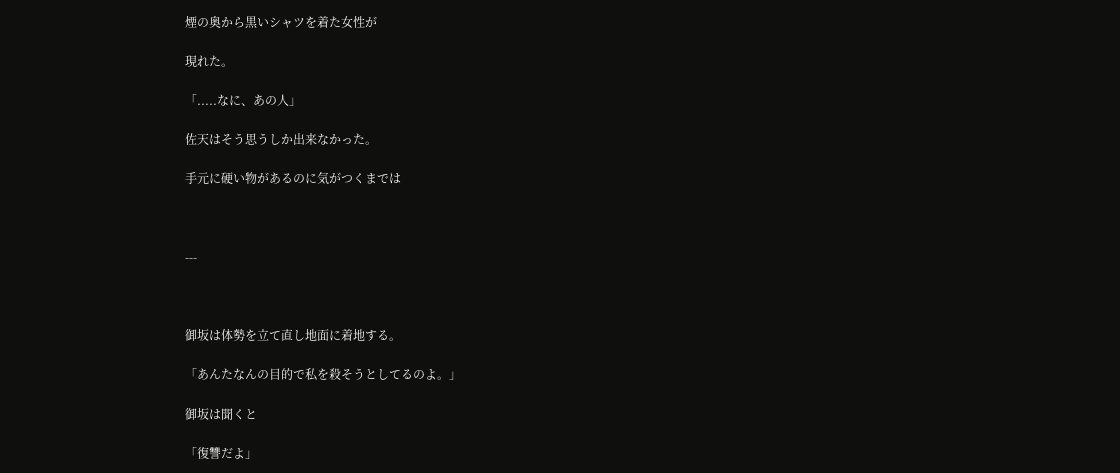煙の奥から黒いシャツを着た女性が

現れた。

「.....なに、あの人」

佐天はそう思うしか出来なかった。

手元に硬い物があるのに気がつくまでは



---



御坂は体勢を立て直し地面に着地する。

「あんたなんの目的で私を殺そうとしてるのよ。」

御坂は聞くと

「復讐だよ」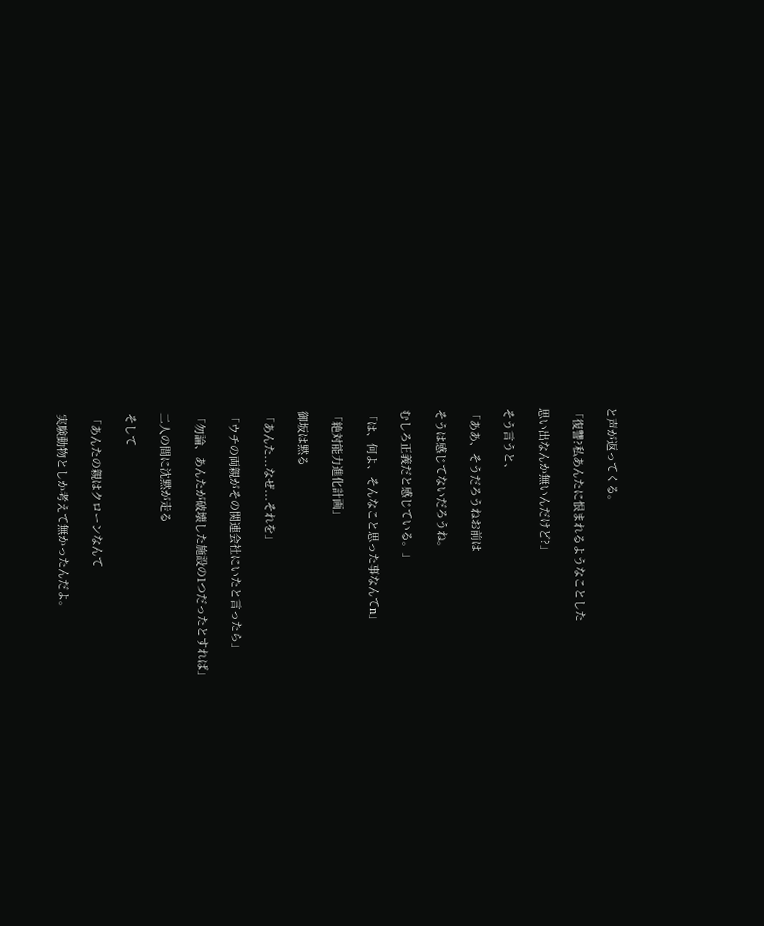と声が返ってくる。

「復讐?私あんたに恨まれるようなことした

思い出なんか無いんだけど?」

そう言うと、

「ああ、そうだろうねお前は

そうは感じてないだろうね。

むしろ正義だと感じている。」

「は、何よ、そんなこと思った事なんてn」

「絶対能力進化計画」

御坂は黙る

「あんた...なぜ...それを」

「ウチの両親がその関連会社にいたと言ったら」

「勿論、あんたが破壊した施設の1つだったとすれば」

二人の間に沈黙が走る

そして

「あんたの親はクローンなんて

実験動物としか考えて無かったんだよ。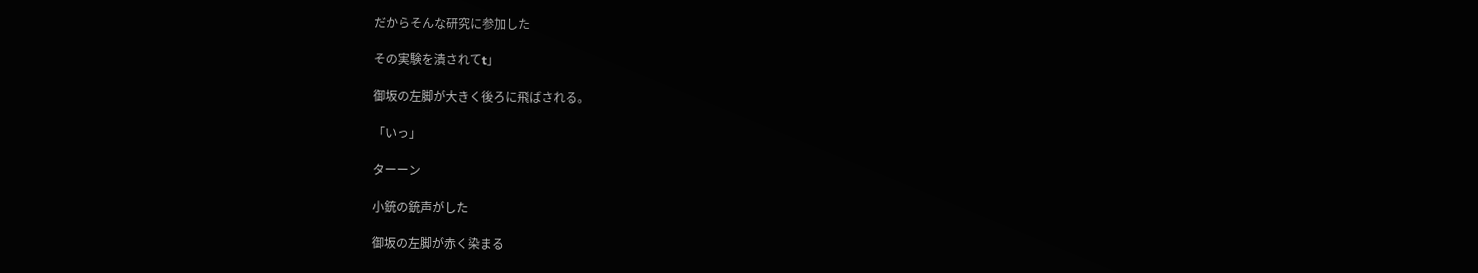だからそんな研究に参加した

その実験を潰されてt」

御坂の左脚が大きく後ろに飛ばされる。

「いっ」

ターーン

小銃の銃声がした

御坂の左脚が赤く染まる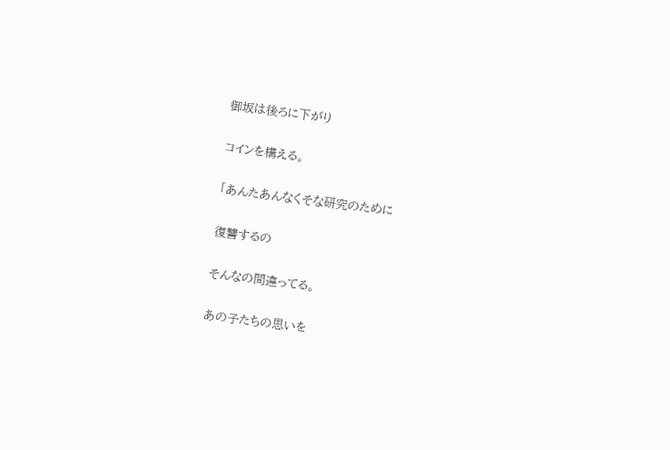御坂は後ろに下がり

コインを構える。

「あんたあんなくそな研究のために

復讐するの

そんなの間違ってる。

あの子たちの思いを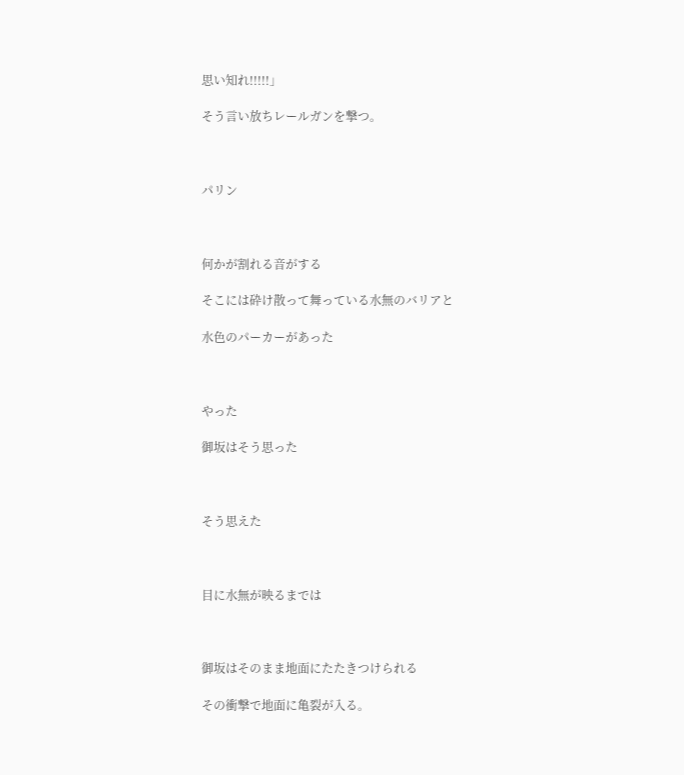思い知れ!!!!!」

そう言い放ちレールガンを撃つ。



パリン



何かが割れる音がする

そこには砕け散って舞っている水無のバリアと

水色のパーカーがあった



やった

御坂はそう思った



そう思えた



目に水無が映るまでは



御坂はそのまま地面にたたきつけられる

その衝撃で地面に亀裂が入る。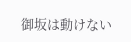御坂は動けない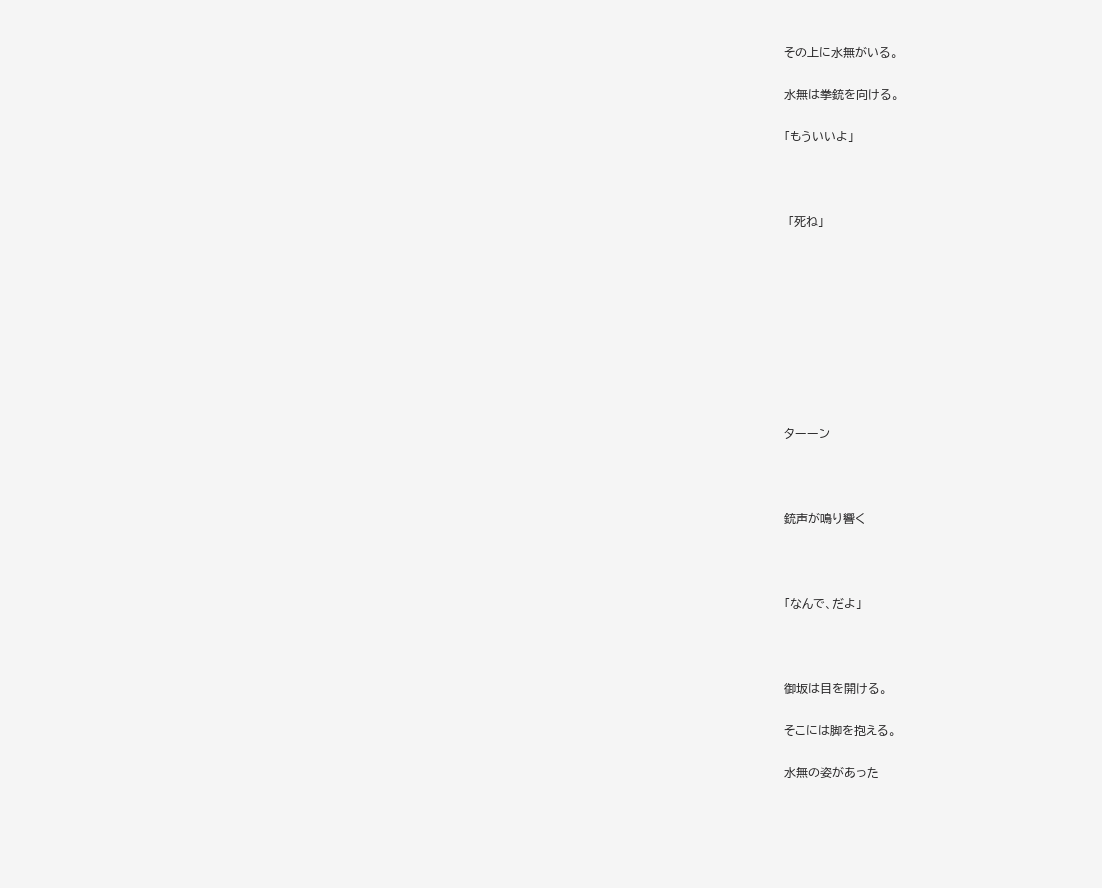その上に水無がいる。

水無は拳銃を向ける。

「もういいよ」



 「死ね」









ターーン



銃声が鳴り響く



「なんで、だよ」



御坂は目を開ける。

そこには脚を抱える。

水無の姿があった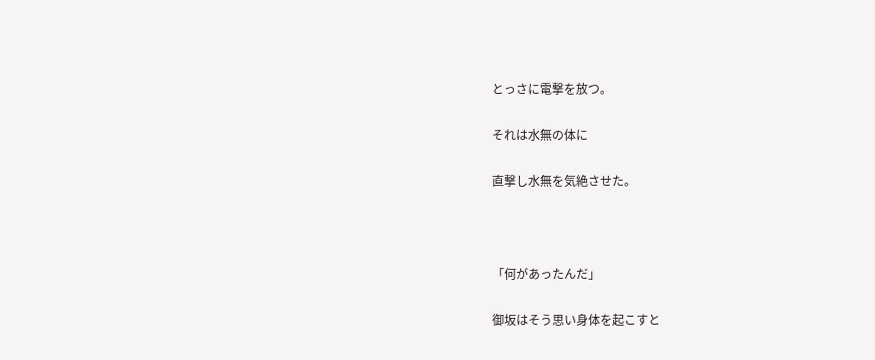とっさに電撃を放つ。

それは水無の体に

直撃し水無を気絶させた。



「何があったんだ」

御坂はそう思い身体を起こすと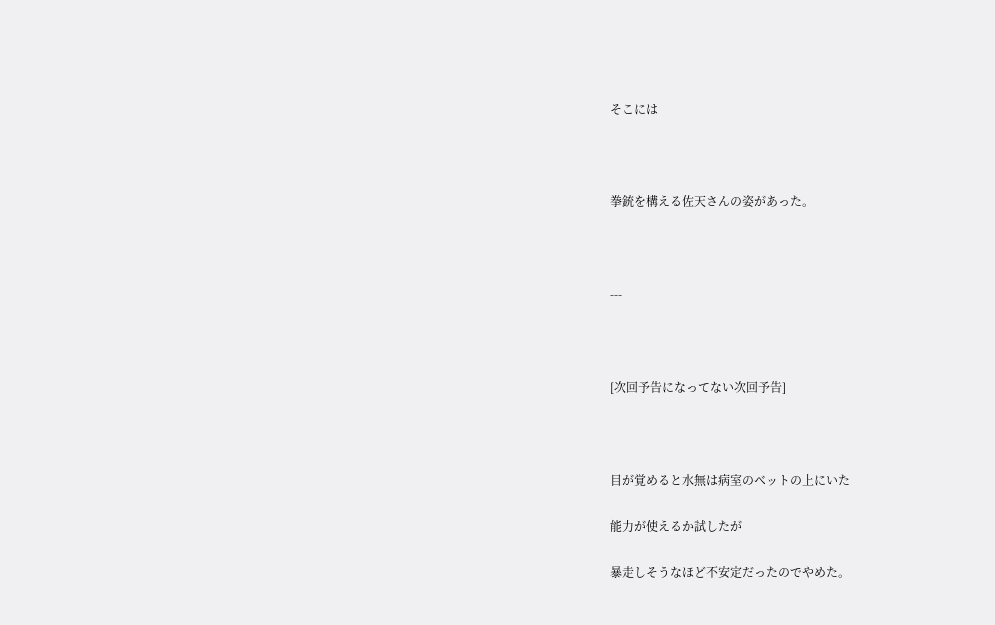そこには



拳銃を構える佐天さんの姿があった。



---



[次回予告になってない次回予告]



目が覚めると水無は病室のベットの上にいた

能力が使えるか試したが

暴走しそうなほど不安定だったのでやめた。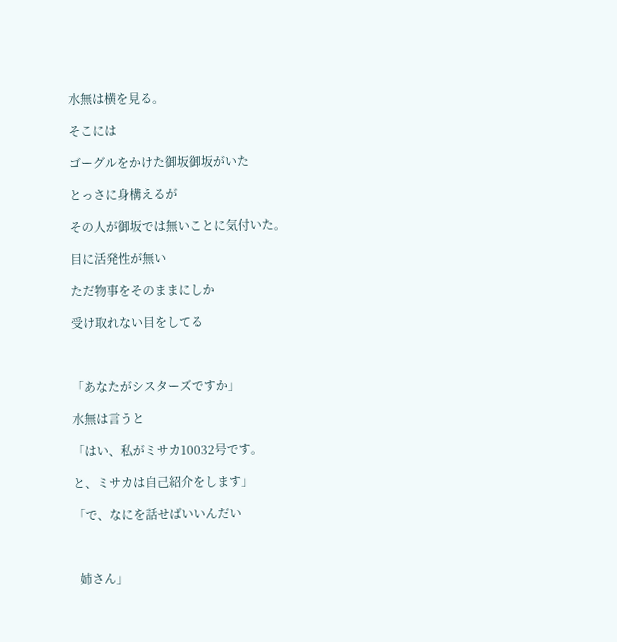水無は横を見る。

そこには

ゴーグルをかけた御坂御坂がいた

とっさに身構えるが

その人が御坂では無いことに気付いた。

目に活発性が無い

ただ物事をそのままにしか

受け取れない目をしてる



「あなたがシスターズですか」

水無は言うと

「はい、私がミサカ10032号です。

と、ミサカは自己紹介をします」

「で、なにを話せばいいんだい



  姉さん」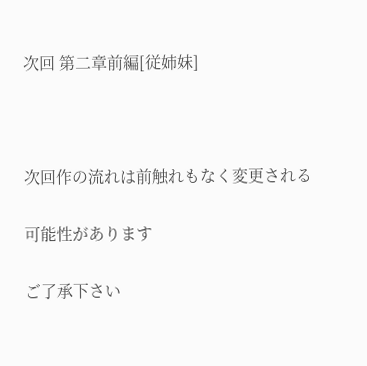次回 第二章前編[従姉妹]



次回作の流れは前触れもなく変更される

可能性があります

ご了承下さい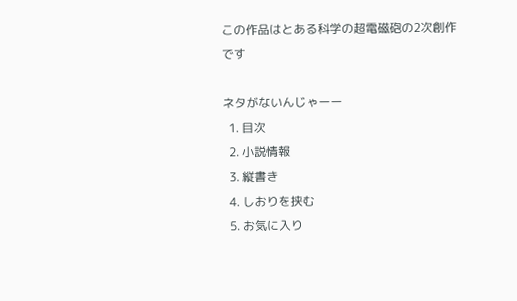この作品はとある科学の超電磁砲の2次創作
です

ネタがないんじゃーー
  1. 目次
  2. 小説情報
  3. 縦書き
  4. しおりを挟む
  5. お気に入り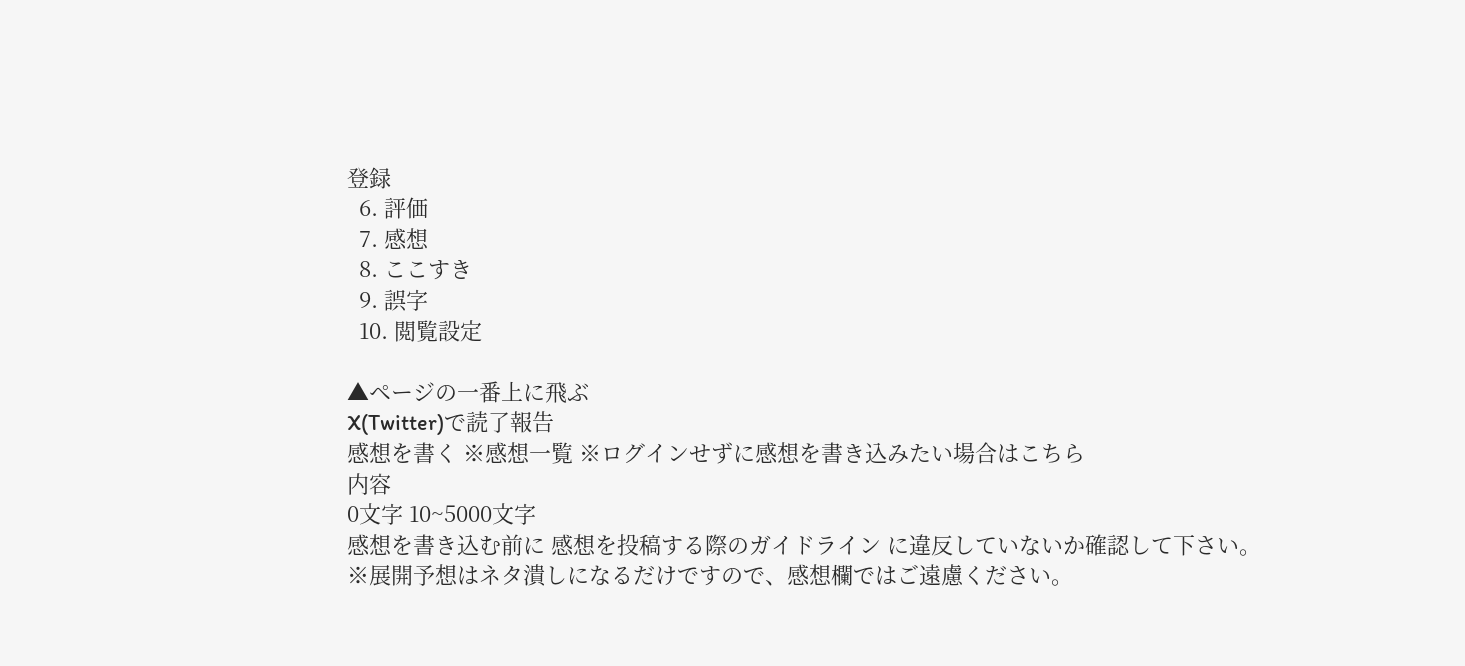登録
  6. 評価
  7. 感想
  8. ここすき
  9. 誤字
  10. 閲覧設定

▲ページの一番上に飛ぶ
X(Twitter)で読了報告
感想を書く ※感想一覧 ※ログインせずに感想を書き込みたい場合はこちら
内容
0文字 10~5000文字
感想を書き込む前に 感想を投稿する際のガイドライン に違反していないか確認して下さい。
※展開予想はネタ潰しになるだけですので、感想欄ではご遠慮ください。